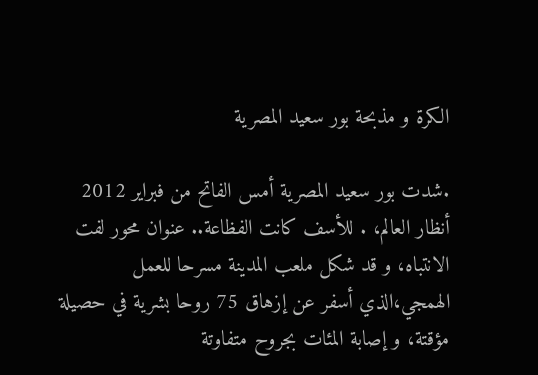الكرة و مذبحة بور سعيد المصرية

.شدت بور سعيد المصرية أمس الفاتح من فبراير 2012 أنظار العالم، . للأسف كانت الفظاعة.. عنوان محور لفت الانتباه، و قد شكل ملعب المدينة مسرحا للعمل الهمجي،الذي أسفر عن إزهاق 75 روحا بشرية في حصيلة مؤقتة، و إصابة المئات بجروح متفاوتة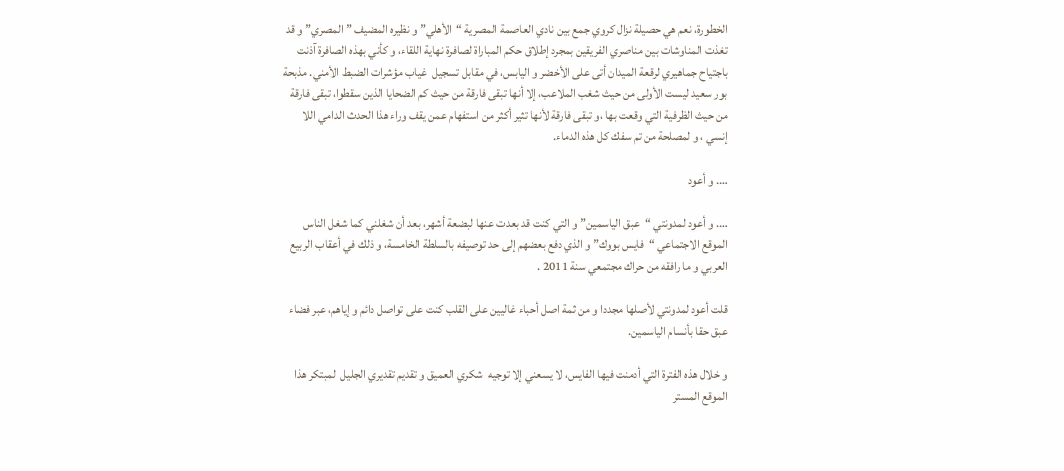الخطورة، نعم هي حصيلة نزال كروي جمع بين نادي العاصمة المصرية “الأهلي” و نظيره المضيف ” المصري” و قد تغذت المناوشات بين مناصري الفريقين بمجرد إطلاق حكم المباراة لصافرة نهاية اللقاء، و كأني بهذه الصافرة آذنت باجتياح جماهيري لرقعة الميدان أتى على الأخضر و اليابس، في مقابل تسجيل  غياب مؤشرات الضبط الأمني. مذبحة بور سعيد ليست الأولى من حيث شغب الملاعب، إلا أنها تبقى فارقة من حيث كم الضحايا الذين سقطوا، تبقى فارقة من حيث الظرفية التي وقعت بها ،و تبقى فارقة لأنها تثير أكثر من استفهام عمن يقف وراء هذا الحدث الدامي اللا إنسي ، و لمصلحة من تم سفك كل هذه الدماء.

…. و أعود

…. و أعود لمدونتي “عبق الياسمين” و التي كنت قد بعدت عنها لبضعة أشهر، بعد أن شغلني كما شغل الناس  الموقع الاجتماعي “فايس بووك” و الذي دفع بعضهم إلى حد توصيفه بالسلطة الخامسة، و ذلك في أعقاب الربيع العربي و ما رافقه من حراك مجتمعي سنة 2011 .

قلت أعود لمدونتي لأصلها مجددا و من ثمة اصل أحباء غاليين على القلب كنت على تواصل دائم و إياهم، عبر فضاء عبق حقا بأنسام الياسمين.

و خلال هذه الفترة التي أدمنت فيها الفايس، لا يسعني إلا توجيه  شكري العميق و تقديم تقديري الجليل  لمبتكر هذا الموقع المستر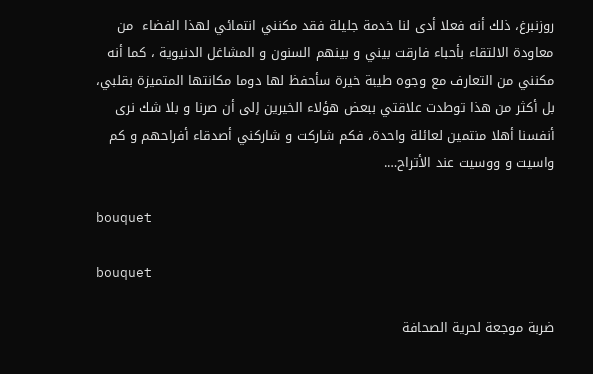روزنبرغ، ذلك أنه فعلا أدى لنا خدمة جليلة فقد مكنني انتمائي لهذا الفضاء  من معاودة الالتقاء بأحباء فارقت بيني و بينهم السنون و المشاغل الدنيوية ، كما أنه مكنني من التعارف مع وجوه طيبة خيرة سأحفظ لها دوما مكانتها المتميزة بقلبي، بل أكثر من هذا توطدت علاقتي ببعض هؤلاء الخيرين إلى أن صرنا و بلا شك نرى أنفسنا أهلا منتمين لعائلة واحدة، فكم شاركت و شاركني أصدقاء أفراحهم و كم واسيت و ووسيت عند الأتراح….

bouquet

bouquet

ضربة موجعة لحرية الصحافة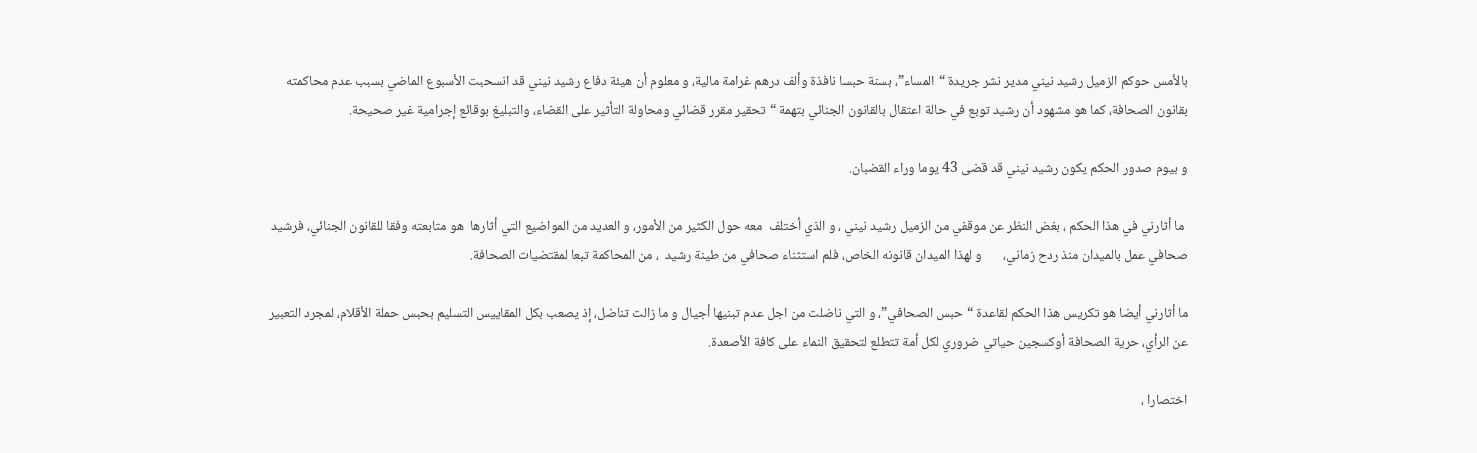بالأمس حوكم الزميل رشيد نيني مدير نشر جريدة “المساء”، بسنة حبسا نافذة وألف درهم غرامة مالية، و معلوم أن هيئة دفاع رشيد نيني قد انسحبت الأسبوع الماضي بسبب عدم محاكمته بقانون الصحافة، كما هو مشهود أن رشيد توبع في حالة اعتقال بالقانون الجنائي بتهمة “تحقير مقرر قضائي ومحاولة التأثير على القضاء، والتبليغ بوقائع إجرامية غير صحيحة.

و بيوم صدور الحكم يكون رشيد نيني قد قضى 43 يوما وراء القضبان.

 ما أثارني في هذا الحكم ، بغض النظر عن موقفي من الزميل رشيد نيني ، و الذي أختلف  معه حول الكثير من الأمور، و العديد من المواضيع التي أثارها  هو متابعته وفقا للقانون الجنائي، فرشيد صحافي عمل بالميدان منذ ردح زماني،       و لهذا الميدان قانونه الخاص، فلم استثناء صحافي من طينة رشيد  ، من المحاكمة تبعا لمقتضيات الصحافة.

ما أثارني أيضا هو تكريس هذا الحكم لقاعدة “حبس الصحافي”، و التي ناضلت من اجل عدم تبنيها أجيال و ما زالت تناضل، إذ يصعب بكل المقاييس التسليم بحبس حملة الأقلام، لمجرد التعبير عن الرأي، حرية الصحافة أوكسجين حياتي ضروري لكل أمة تتطلع لتحقيق النماء على كافة الأصعدة.

اختصارا ،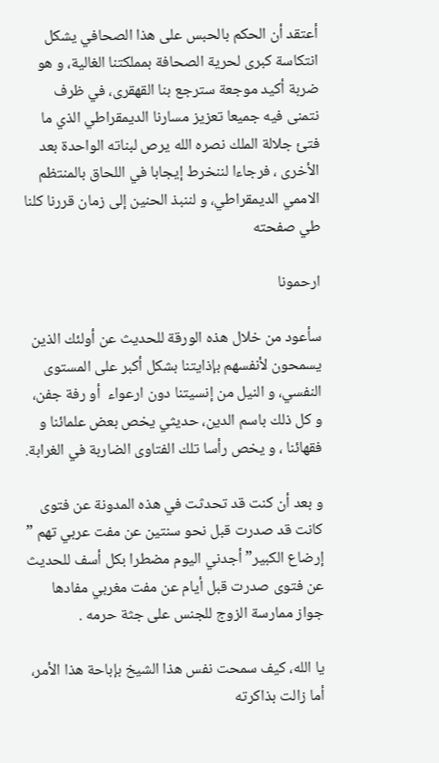أعتقد أن الحكم بالحبس على هذا الصحافي يشكل انتكاسة كبرى لحرية الصحافة بمملكتنا الغالية، و هو ضربة أكيد موجعة سترجع بنا القهقرى، في ظرف نتمنى فيه جميعا تعزيز مسارنا الديمقراطي الذي ما فتئ جلالة الملك نصره الله يرص لبناته الواحدة بعد الأخرى ، فرجاءا لننخرط إيجابا في اللحاق بالمنتظم الاممي الديمقراطي، و لننبذ الحنين إلى زمان قررنا كلنا طي صفحته

ارحمونا

سأعود من خلال هذه الورقة للحديث عن أولئك الذين يسمحون لأنفسهم بإذايتنا بشكل أكبر على المستوى النفسي، و النيل من إنسيتنا دون ارعواء  أو رفة جفن، و كل ذلك باسم الدين، حديثي يخص بعض علمائنا و فقهائنا ، و يخص رأسا تلك الفتاوى الضاربة في الغرابة.

و بعد أن كنت قد تحدثت في هذه المدونة عن فتوى كانت قد صدرت قبل نحو سنتين عن مفت عربي تهم ” إرضاع الكبير” أجدني اليوم مضطرا بكل أسف للحديث عن فتوى صدرت قبل أيام عن مفت مغربي مفادها جواز ممارسة الزوج للجنس على جثة حرمه .

يا الله، كيف سمحت نفس هذا الشيخ بإباحة هذا الأمر، أما زالت بذاكرته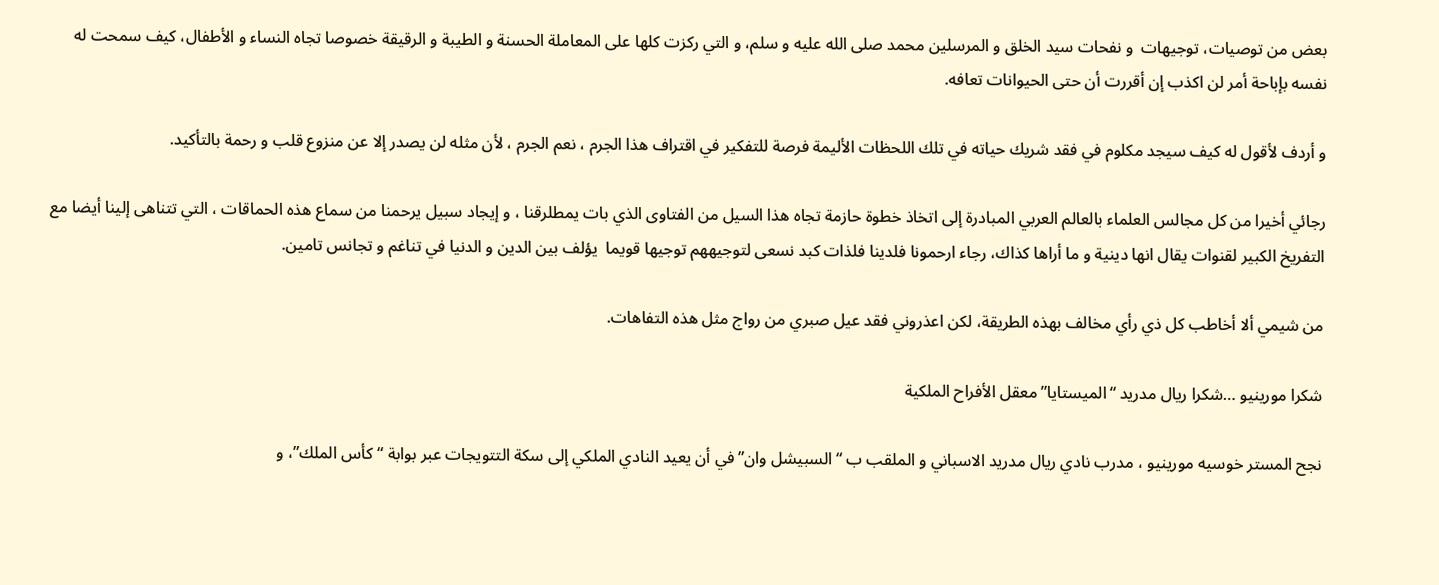بعض من توصيات، توجيهات  و نفحات سيد الخلق و المرسلين محمد صلى الله عليه و سلم، و التي ركزت كلها على المعاملة الحسنة و الطيبة و الرقيقة خصوصا تجاه النساء و الأطفال، كيف سمحت له نفسه بإباحة أمر لن اكذب إن أقررت أن حتى الحيوانات تعافه.

و أردف لأقول له كيف سيجد مكلوم في فقد شريك حياته في تلك اللحظات الأليمة فرصة للتفكير في اقتراف هذا الجرم ، نعم الجرم ، لأن مثله لن يصدر إلا عن منزوع قلب و رحمة بالتأكيد.

رجائي أخيرا من كل مجالس العلماء بالعالم العربي المبادرة إلى اتخاذ خطوة حازمة تجاه هذا السيل من الفتاوى الذي بات يمطلرقنا ، و إيجاد سبيل يرحمنا من سماع هذه الحماقات ، التي تتناهى إلينا أيضا مع التفريخ الكبير لقنوات يقال انها دينية و ما أراها كذاك، رجاء ارحمونا فلدينا فلذات كبد نسعى لتوجيههم توجيها قويما  يؤلف بين الدين و الدنيا في تناغم و تجانس تامين.

من شيمي ألا أخاطب كل ذي رأي مخالف بهذه الطريقة، لكن اعذروني فقد عيل صبري من رواج مثل هذه التفاهات.

شكرا مورينيو …شكرا ريال مدريد “الميستايا” معقل الأفراح الملكية

نجح المستر خوسيه مورينيو ، مدرب نادي ريال مدريد الاسباني و الملقب ب “السبيشل وان” في أن يعيد النادي الملكي إلى سكة التتويجات عبر بوابة “كأس الملك”، و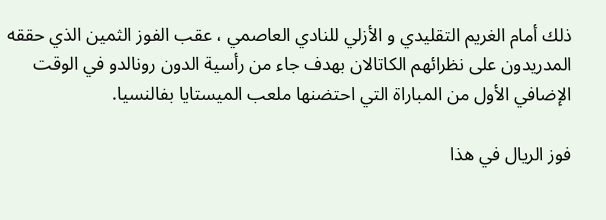ذلك أمام الغريم التقليدي و الأزلي للنادي العاصمي ، عقب الفوز الثمين الذي حققه المدريدون على نظرائهم الكاتالان بهدف جاء من رأسية الدون رونالدو في الوقت الإضافي الأول من المباراة التي احتضنها ملعب الميستايا بفالنسيا.

فوز الريال في هذا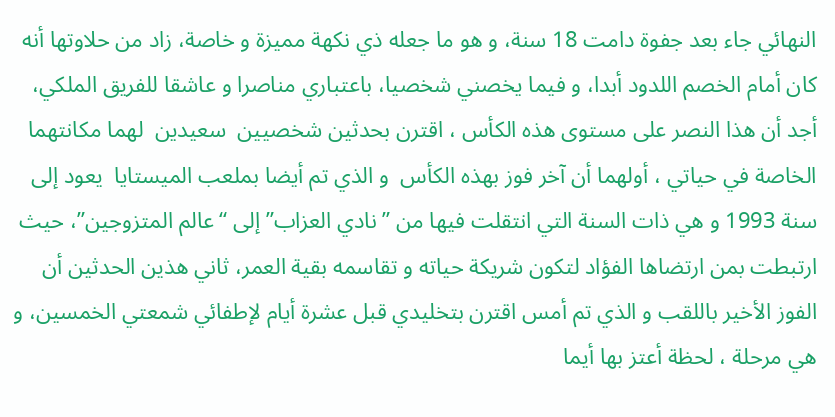النهائي جاء بعد جفوة دامت 18 سنة، و هو ما جعله ذي نكهة مميزة و خاصة، زاد من حلاوتها أنه كان أمام الخصم اللدود أبدا، و فيما يخصني شخصيا، باعتباري مناصرا و عاشقا للفريق الملكي، أجد أن هذا النصر على مستوى هذه الكأس ، اقترن بحدثين شخصيين  سعيدين  لهما مكانتهما الخاصة في حياتي ، أولهما أن آخر فوز بهذه الكأس  و الذي تم أيضا بملعب الميستايا  يعود إلى سنة 1993 و هي ذات السنة التي انتقلت فيها من ” نادي العزاب” إلى “عالم المتزوجين”، حيث ارتبطت بمن ارتضاها الفؤاد لتكون شريكة حياته و تقاسمه بقية العمر، ثاني هذين الحدثين أن الفوز الأخير باللقب و الذي تم أمس اقترن بتخليدي قبل عشرة أيام لإطفائي شمعتي الخمسين، و هي مرحلة ، لحظة أعتز بها أيما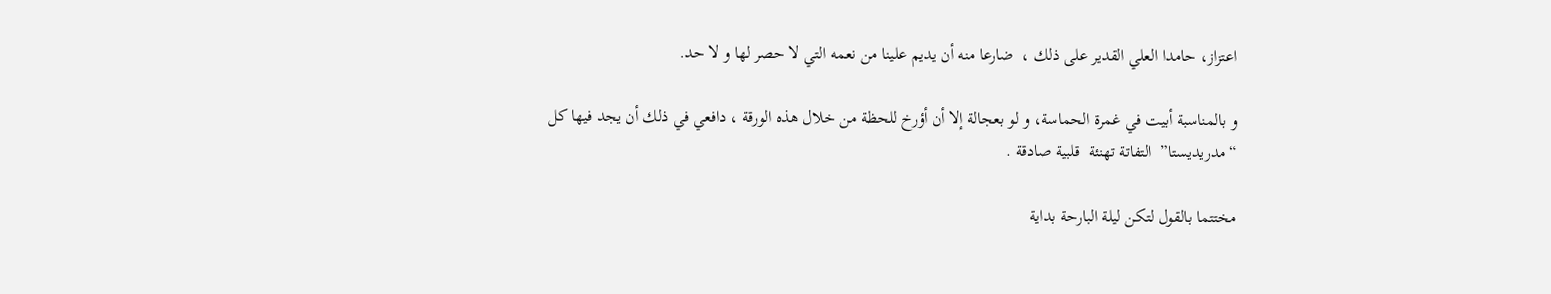اعتزاز، حامدا العلي القدير على ذلك ،  ضارعا منه أن يديم علينا من نعمه التي لا حصر لها و لا حد.

و بالمناسبة أبيت في غمرة الحماسة، و لو بعجالة إلا أن أؤرخ للحظة من خلال هذه الورقة ، دافعي في ذلك أن يجد فيها كل “مدريديستا”  التفاتة تهنئة  قلبية صادقة .

مختتما بالقول لتكن ليلة البارحة بداية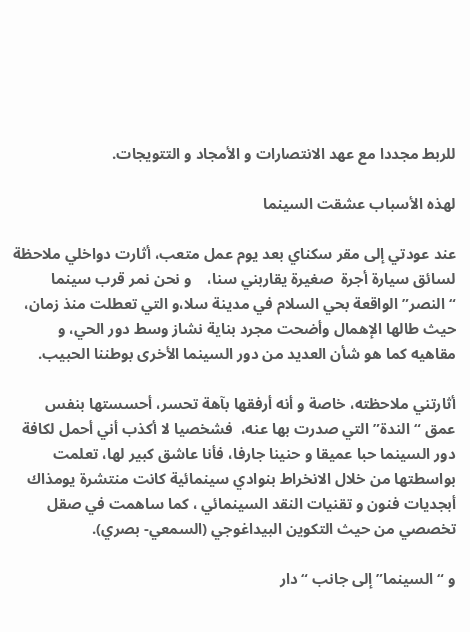للربط مجددا مع عهد الانتصارات و الأمجاد و التتويجات.

لهذه الأسباب عشقت السينما

عند عودتي إلى مقر سكناي بعد يوم عمل متعب، أثارت دواخلي ملاحظة لسائق سيارة أجرة  صغيرة يقاربني سنا،    و نحن نمر قرب سينما “النصر” الواقعة بحي السلام في مدينة سلا،و التي تعطلت منذ زمان، حيث طالها الإهمال وأضحت مجرد بناية نشاز وسط دور الحي، و مقاهيه كما هو شأن العديد من دور السينما الأخرى بوطننا الحبيب.

أثارتني ملاحظته، خاصة و أنه أرفقها بآهة تحسر، أحسستها بنفس عمق “الندة” التي صدرت بها عنه،  فشخصيا لا أكذب أني أحمل لكافة دور السينما حبا عميقا و حنينا جارفا، فأنا عاشق كبير لها، تعلمت  بواسطتها من خلال الانخراط بنوادي سينمائية كانت منتشرة يومذاك أبجديات فنون و تقنيات النقد السينمائي ، كما ساهمت في صقل تخصصي من حيث التكوين البيداغوجي (السمعي- بصري).

و “السينما” إلى جانب “دار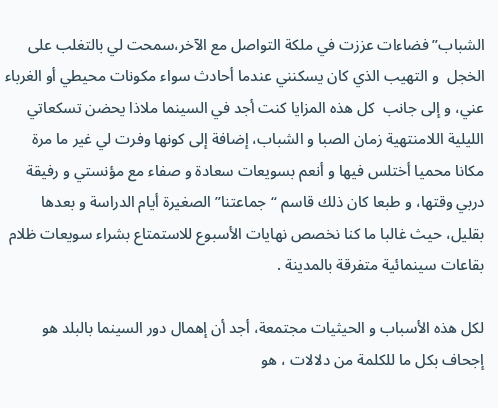الشباب” فضاءات عززت في ملكة التواصل مع الآخر،سمحت لي بالتغلب على الخجل  و التهيب الذي كان يسكنني عندما أحادث سواء مكونات محيطي أو الغرباء عني، و إلى جانب  كل هذه المزايا كنت أجد في السينما ملاذا يحضن تسكعاتي الليلية اللامنتهية زمان الصبا و الشباب، إضافة إلى كونها وفرت لي غير ما مرة مكانا محميا أختلس فيها و أنعم بسويعات سعادة و صفاء مع مؤنستي و رفيقة دربي وقتها، و طبعا كان ذلك قاسم “جماعتنا” الصغيرة أيام الدراسة و بعدها بقليل، حيث غالبا ما كنا نخصص نهايات الأسبوع للاستمتاع بشراء سويعات ظلام بقاعات سينمائية متفرقة بالمدينة .

لكل هذه الأسباب و الحيثيات مجتمعة، أجد أن إهمال دور السينما بالبلد هو إجحاف بكل ما للكلمة من دلالات ، هو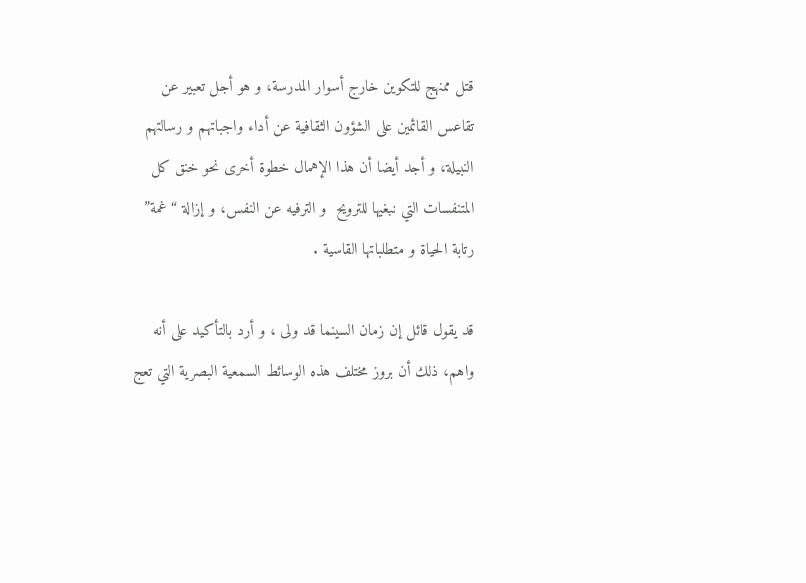قتل ممنهج للتكوين خارج أسوار المدرسة، و هو أجل تعبير عن تقاعس القائمين على الشؤون الثقافية عن أداء واجباتهم و رسالتهم النبيلة، و أجد أيضا أن هذا الإهمال خطوة أخرى نحو خنق كل المتنفسات التي نبغيها للترويح  و الترفيه عن النفس، و إزالة “غمة” رتابة الحياة و متطلباتها القاسية .

قد يقول قائل إن زمان السينما قد ولى ، و أرد بالتأكيد على أنه واهم، ذلك أن بروز مختلف هذه الوسائط السمعية البصرية التي تعج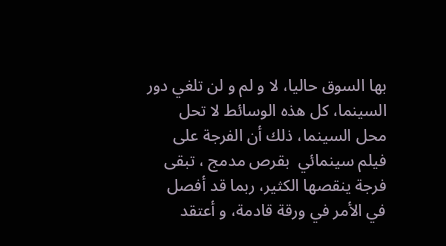بها السوق حاليا، لا و لم و لن تلغي دور السينما، كل هذه الوسائط لا تحل محل السينما، ذلك أن الفرجة على فيلم سينمائي  بقرص مدمج ، تبقى فرجة ينقصها الكثير، ربما قد أفصل في الأمر في ورقة قادمة، و أعتقد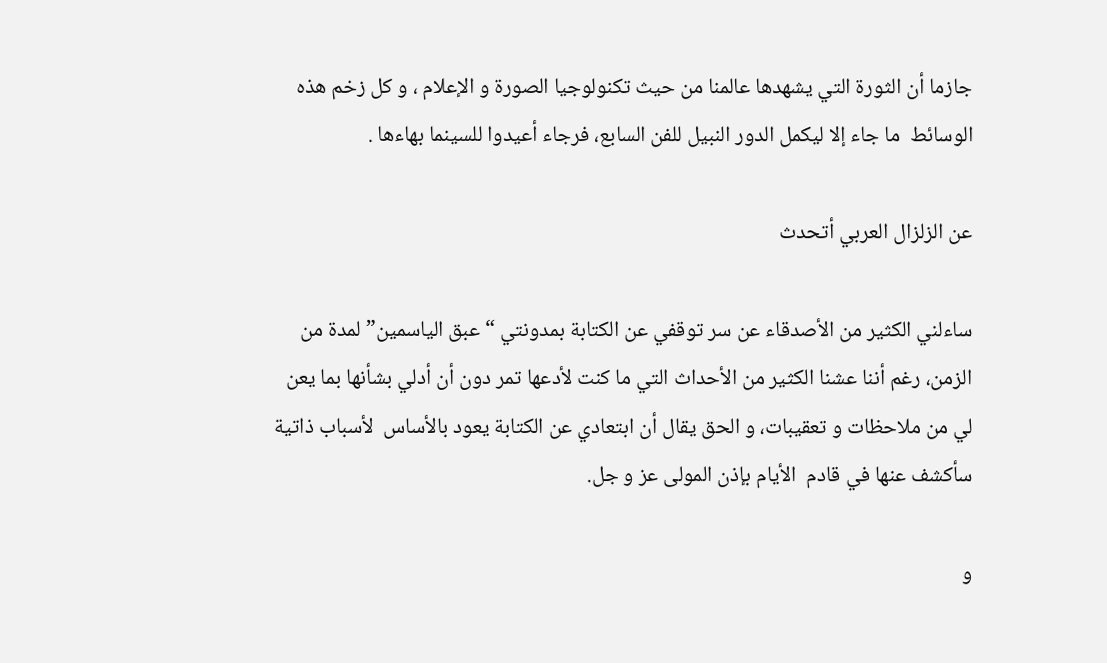جازما أن الثورة التي يشهدها عالمنا من حيث تكنولوجيا الصورة و الإعلام ، و كل زخم هذه الوسائط  ما جاء إلا ليكمل الدور النبيل للفن السابع، فرجاء أعيدوا للسينما بهاءها .

عن الزلزال العربي أتحدث

ساءلني الكثير من الأصدقاء عن سر توقفي عن الكتابة بمدونتي “عبق الياسمين” لمدة من الزمن، رغم أننا عشنا الكثير من الأحداث التي ما كنت لأدعها تمر دون أن أدلي بشأنها بما يعن لي من ملاحظات و تعقيبات، و الحق يقال أن ابتعادي عن الكتابة يعود بالأساس  لأسباب ذاتية سأكشف عنها في قادم  الأيام بإذن المولى عز و جل.

و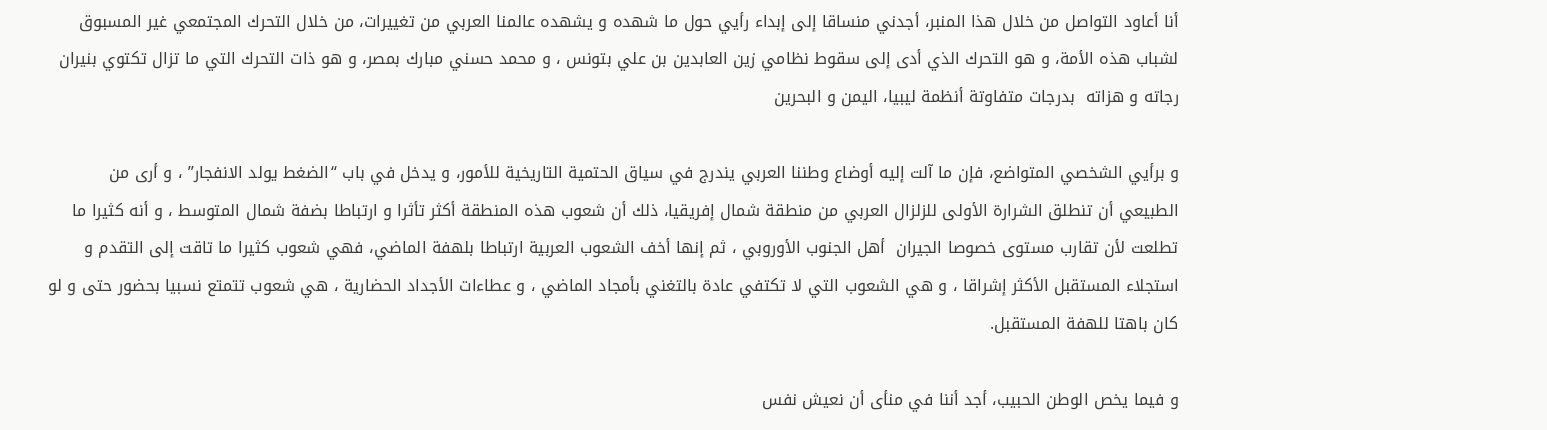أنا أعاود التواصل من خلال هذا المنبر، أجدني منساقا إلى إبداء رأيي حول ما شهده و يشهده عالمنا العربي من تغييرات، من خلال التحرك المجتمعي غير المسبوق لشباب هذه الأمة، و هو التحرك الذي أدى إلى سقوط نظامي زين العابدين بن علي بتونس ، و محمد حسني مبارك بمصر، و هو ذات التحرك التي ما تزال تكتوي بنيران رجاته و هزاته  بدرجات متفاوتة أنظمة ليبيا، اليمن و البحرين

و برأيي الشخصي المتواضع، فإن ما آلت إليه أوضاع وطننا العربي يندرج في سياق الحتمية التاريخية للأمور، و يدخل في باب “الضغط يولد الانفجار” ، و أرى من الطبيعي أن تنطلق الشرارة الأولى للزلزال العربي من منطقة شمال إفريقيا، ذلك أن شعوب هذه المنطقة أكثر تأثرا و ارتباطا بضفة شمال المتوسط ، و أنه كثيرا ما تطلعت لأن تقارب مستوى خصوصا الجيران  أهل الجنوب الأوروبي ، ثم إنها أخف الشعوب العربية ارتباطا بلهفة الماضي، فهي شعوب كثيرا ما تاقت إلى التقدم و استجلاء المستقبل الأكثر إشراقا ، و هي الشعوب التي لا تكتفي عادة بالتغني بأمجاد الماضي ، و عطاءات الأجداد الحضارية ، هي شعوب تتمتع نسبيا بحضور حتى و لو كان باهتا للهفة المستقبل.

و فيما يخص الوطن الحبيب، أجد أننا في منأى أن نعيش نفس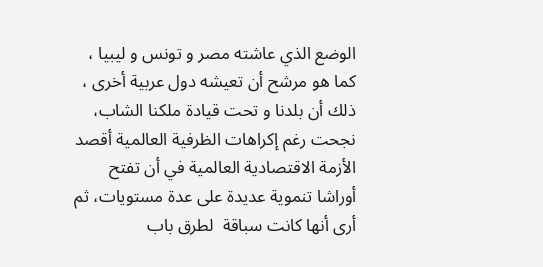الوضع الذي عاشته مصر و تونس و ليبيا ، كما هو مرشح أن تعيشه دول عربية أخرى ، ذلك أن بلدنا و تحت قيادة ملكنا الشاب، نجحت رغم إكراهات الظرفية العالمية أقصد الأزمة الاقتصادية العالمية في أن تفتح أوراشا تنموية عديدة على عدة مستويات، ثم أرى أنها كانت سباقة  لطرق باب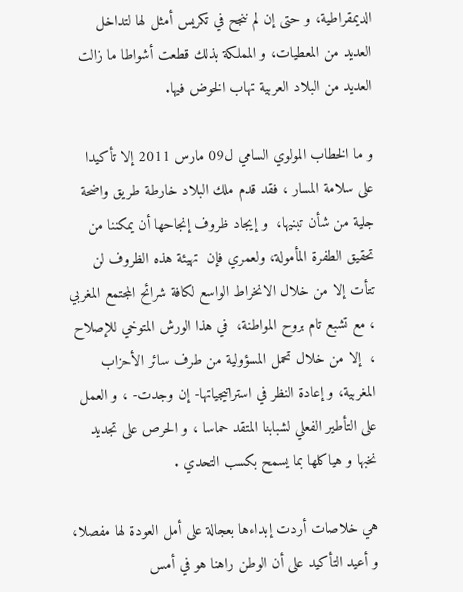الديمقراطية، و حتى إن لم ننجح في تكريس أمثل لها لتداخل العديد من المعطيات، و المملكة بذلك قطعت أشواطا ما زالت العديد من البلاد العربية تهاب الخوض فيها.

و ما الخطاب المولوي السامي ل09 مارس 2011 إلا تأكيدا على سلامة المسار ، فقد قدم ملك البلاد خارطة طريق واضحة جلية من شأن تبنيها،  و إيجاد ظروف إنجاحها أن يمكننا من تحقيق الطفرة المأمولة، ولعمري فإن  تهيئة هذه الظروف لن تتأت إلا من خلال الانخراط الواسع لكافة شرائح المجتمع المغربي ، مع تشبع تام بروح المواطنة،  في هذا الورش المتوخي للإصلاح ،  إلا من خلال تحمل المسؤولية من طرف سائر الأحزاب المغربية، و إعادة النظر في استراتيجياتها- إن وجدت- ، و العمل على التأطير الفعلي لشبابنا المتقد حماسا ، و الحرص على تجديد نخبها و هياكلها بما يسمح بكسب التحدي .

هي خلاصات أردت إبداءها بعجالة على أمل العودة لها مفصلا، و أعيد التأكيد على أن الوطن راهنا هو في أمس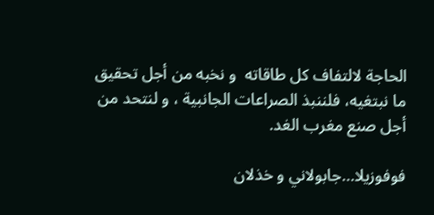الحاجة لالتفاف كل طاقاته  و نخبه من أجل تحقيق ما نبتغيه، فلننبذ الصراعات الجانبية ، و لنتحد من أجل صنع مغرب الغد.

فوفوزيلا…جابولاني و خذلان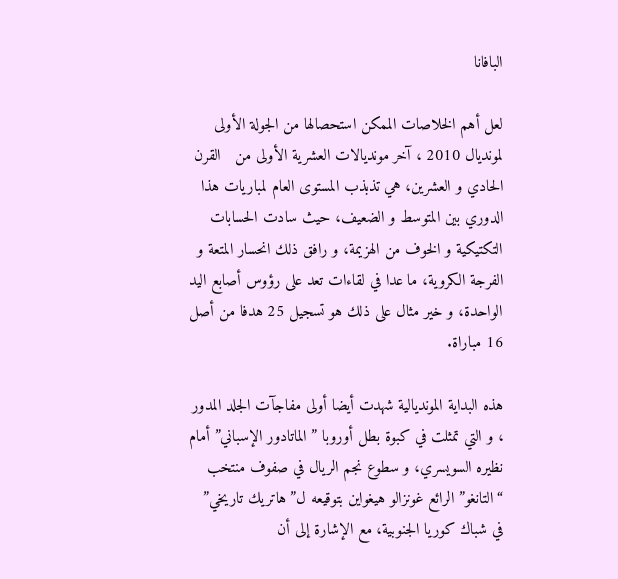البافانا

لعل أهم الخلاصات الممكن استحصالها من الجولة الأولى لمونديال 2010 ، آخر مونديالات العشرية الأولى من   القرن الحادي و العشرين، هي تذبذب المستوى العام لمباريات هذا الدوري بين المتوسط و الضعيف، حيث سادت الحسابات التكتيكية و الخوف من الهزيمة، و رافق ذلك انحسار المتعة و الفرجة الكروية، ما عدا في لقاءات تعد على رؤوس أصابع اليد الواحدة، و خير مثال على ذلك هو تسجيل 25 هدفا من أصل 16 مباراة.

هذه البداية المونديالية شهدت أيضا أولى مفاجآت الجلد المدور ، و التي تمثلت في كبوة بطل أوروبا ” الماتادور الإسباني” أمام نظيره السويسري، و سطوع نجم الريال في صفوف منتخب “التانغو” الرائع غونزالو هيغواين بتوقيعه ل”هاتريك تاريخي” في شباك كوريا الجنوبية، مع الإشارة إلى أن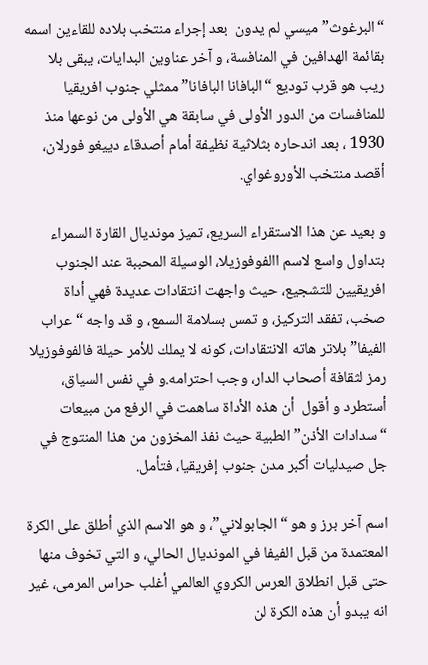“البرغوث” ميسي لم يدون  بعد إجراء منتخب بلاده للقاءين اسمه بقائمة الهدافين في المنافسة، و آخر عناوين البدايات، يبقى بلا ريب هو قرب توديع “البافانا البافانا” ممثلي جنوب افريقيا للمنافسات من الدور الأولى في سابقة هي الأولى من نوعها منذ 1930 ، بعد اندحاره بثلاثية نظيفة أمام أصدقاء دييغو فورلان، أقصد منتخب الأوروغواي.

و بعيد عن هذا الاستقراء السريع، تميز مونديال القارة السمراء بتداول واسع لاسم االفوفوزيلا، الوسيلة المحببة عند الجنوب افريقيين للتشجيع، حيث واجهت انتقادات عديدة فهي أداة صخب، تفقد التركيز، و تمس بسلامة السمع، و قد واجه “عراب الفيفا” بلاتر هاته الانتقادات، كونه لا يملك للأمر حيلة فالفوفوزيلا رمز لثقافة أصحاب الدار، وجب احترامه.و في نفس السياق، أستطرد و أقول  أن هذه الأداة ساهمت في الرفع من مبيعات “سدادات الأذن” الطبية حيث نفذ المخزون من هذا المنتوج في جل صيدليات أكبر مدن جنوب إفريقيا، فتأمل.

اسم آخر برز و هو “الجابولاني”، و هو الاسم الذي أطلق على الكرة المعتمدة من قبل الفيفا في المونديال الحالي، و التي تخوف منها حتى قبل انطلاق العرس الكروي العالمي أغلب حراس المرمى، غير انه يبدو أن هذه الكرة لن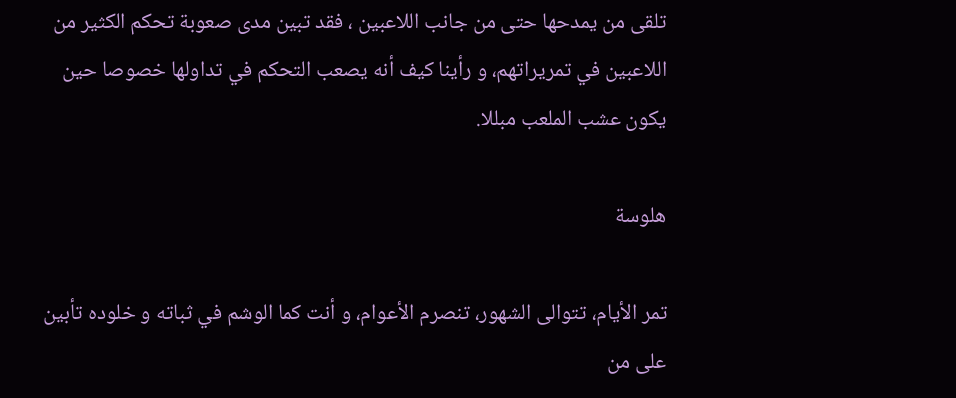تلقى من يمدحها حتى من جانب اللاعبين ، فقد تبين مدى صعوبة تحكم الكثير من اللاعبين في تمريراتهم، و رأينا كيف أنه يصعب التحكم في تداولها خصوصا حين  يكون عشب الملعب مبللا.

هلوسة

تمر الأيام، تتوالى الشهور، تنصرم الأعوام، و أنت كما الوشم في ثباته و خلوده تأبين على من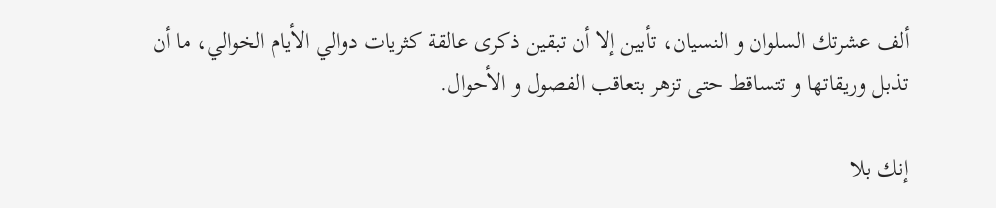ألف عشرتك السلوان و النسيان، تأبين إلا أن تبقين ذكرى عالقة كثريات دوالي الأيام الخوالي، ما أن تذبل وريقاتها و تتساقط حتى تزهر بتعاقب الفصول و الأحوال.

إنك بلا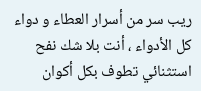ريب سر من أسرار العطاء و دواء كل الأدواء ، أنت بلا شك نفح استثنائي تطوف بكل أكوان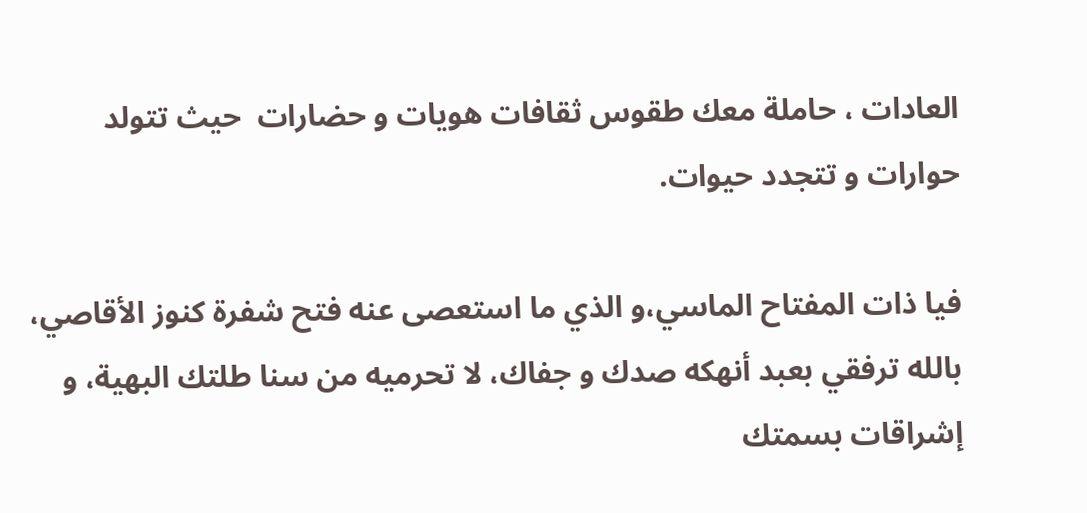العادات ، حاملة معك طقوس ثقافات هويات و حضارات  حيث تتولد حوارات و تتجدد حيوات.

فيا ذات المفتاح الماسي،و الذي ما استعصى عنه فتح شفرة كنوز الأقاصي،  بالله ترفقي بعبد أنهكه صدك و جفاك، لا تحرميه من سنا طلتك البهية، و إشراقات بسمتك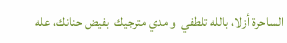الساحرة أزلا، بالله تلطفي  و مدي مترجيك  بفيض حنانك، عله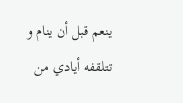ينعم قبل أن ينام و تتلقفه أيادي من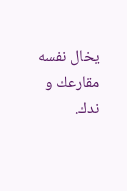يخال نفسه مقارعك و ندك.